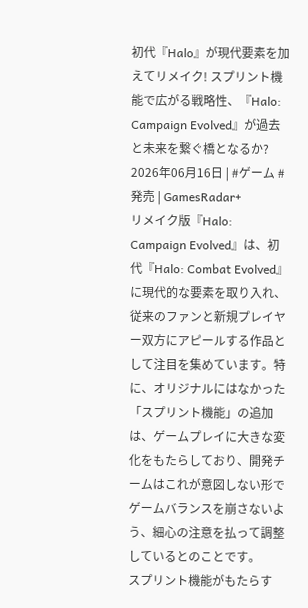初代『Halo』が現代要素を加えてリメイク! スプリント機能で広がる戦略性、『Halo: Campaign Evolved』が過去と未来を繋ぐ橋となるか?
2026年06月16日 | #ゲーム #発売 | GamesRadar+
リメイク版『Halo: Campaign Evolved』は、初代『Halo: Combat Evolved』に現代的な要素を取り入れ、従来のファンと新規プレイヤー双方にアピールする作品として注目を集めています。特に、オリジナルにはなかった「スプリント機能」の追加は、ゲームプレイに大きな変化をもたらしており、開発チームはこれが意図しない形でゲームバランスを崩さないよう、細心の注意を払って調整しているとのことです。
スプリント機能がもたらす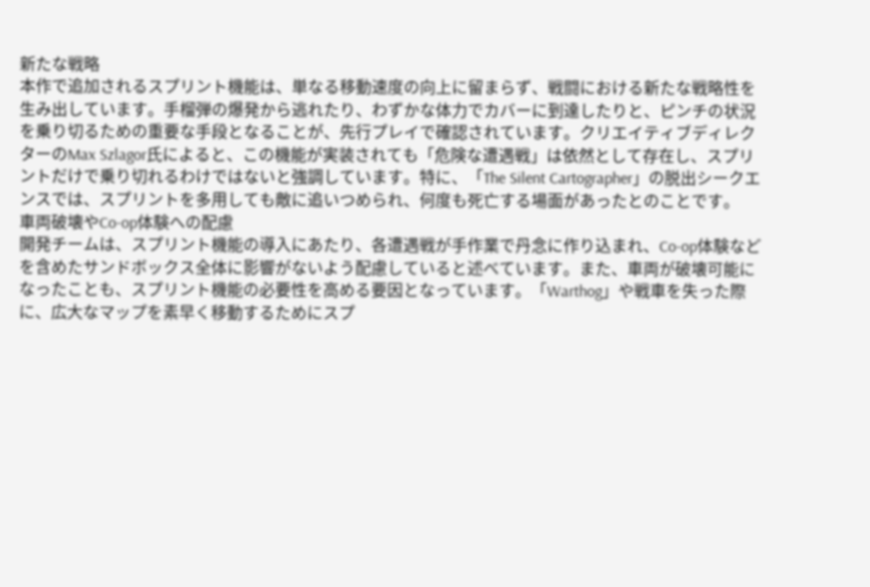新たな戦略
本作で追加されるスプリント機能は、単なる移動速度の向上に留まらず、戦闘における新たな戦略性を生み出しています。手榴弾の爆発から逃れたり、わずかな体力でカバーに到達したりと、ピンチの状況を乗り切るための重要な手段となることが、先行プレイで確認されています。クリエイティブディレクターのMax Szlagor氏によると、この機能が実装されても「危険な遭遇戦」は依然として存在し、スプリントだけで乗り切れるわけではないと強調しています。特に、「The Silent Cartographer」の脱出シークエンスでは、スプリントを多用しても敵に追いつめられ、何度も死亡する場面があったとのことです。
車両破壊やCo-op体験への配慮
開発チームは、スプリント機能の導入にあたり、各遭遇戦が手作業で丹念に作り込まれ、Co-op体験などを含めたサンドボックス全体に影響がないよう配慮していると述べています。また、車両が破壊可能になったことも、スプリント機能の必要性を高める要因となっています。「Warthog」や戦車を失った際に、広大なマップを素早く移動するためにスプ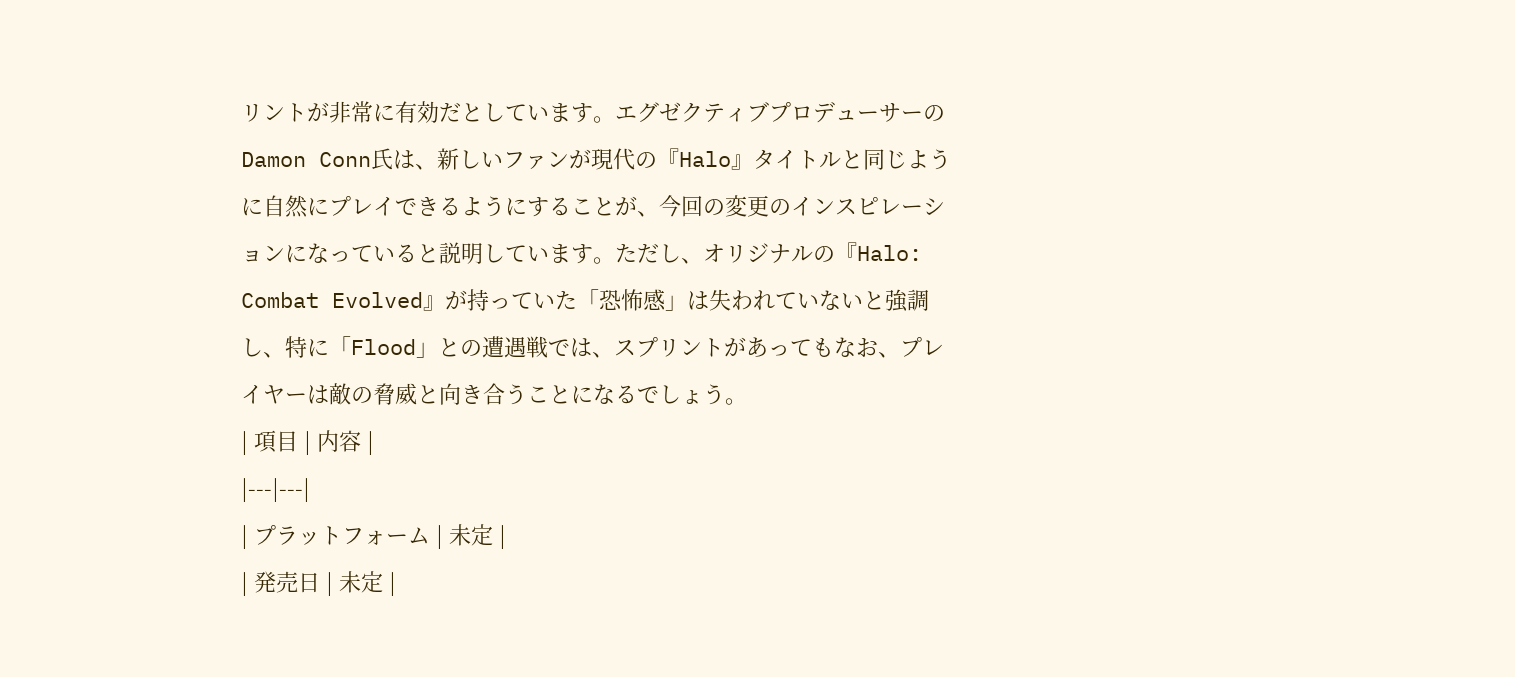リントが非常に有効だとしています。エグゼクティブプロデューサーのDamon Conn氏は、新しいファンが現代の『Halo』タイトルと同じように自然にプレイできるようにすることが、今回の変更のインスピレーションになっていると説明しています。ただし、オリジナルの『Halo: Combat Evolved』が持っていた「恐怖感」は失われていないと強調し、特に「Flood」との遭遇戦では、スプリントがあってもなお、プレイヤーは敵の脅威と向き合うことになるでしょう。
| 項目 | 内容 |
|---|---|
| プラットフォーム | 未定 |
| 発売日 | 未定 |